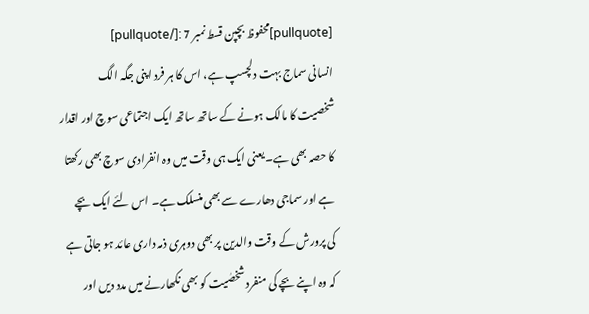[pullquote]محفوظ بچپن قسط نمبر 7 :[/pullquote]
انسانی سماج بہت دلچسپ ہے، اس کا ہر فرد اپنی جگہ الگ شخصیت کا مالک ہونے کے ساتھ ساتھ ایک اجتماعی سوچ اور اقدار کا حصہ بھی ہے۔ یعنی ایک ہی وقت میں وہ انفرادی سوچ بھی رکھتا ہے اور سماجی دھارے سے بھی منسلک ہے۔ اس لئے ایک بچے کی پرورش کے وقت والدین پر بھی دوہری ذمہ داری عائد ہو جاتی ہے کہ وہ اپنے بچے کی منفرد شخصٰیت کو بھی نکھارنے میں مدد دیں اور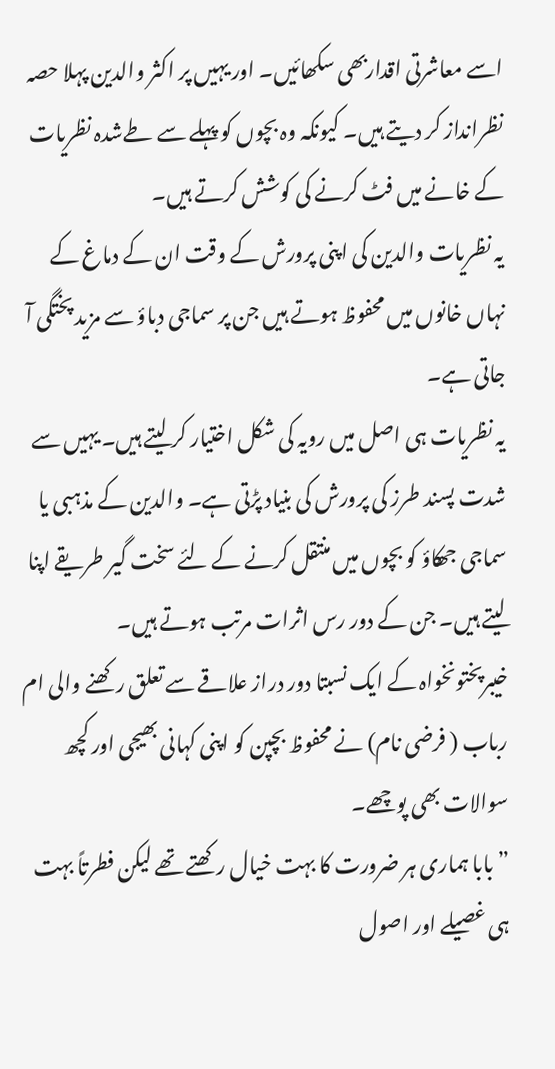اسے معاشرتی اقداربھی سکھائیں۔ اور یہیں پر اکثر والدین پہلا حصہ نظرانداز کر دیتے ہیں۔ کیونکہ وہ بچوں کو پہلے سے طےشدہ نظریات کے خانے میں فٹ کرنے کی کوشش کرتے ہیں۔
یہ نظریات والدین کی اپنی پرورش کے وقت ان کے دماغ کے نہاں خانوں میں محفوظ ہوتے ہیں جن پر سماجی دباؤ سے مزید پختگی آ جاتی ہے۔
یہ نظریات ہی اصل میں رویہ کی شکل اختیار کر لیتے ہیں۔ یہیں سے شدت پسند طرز کی پرورش کی بنیاد پڑتی ہے۔ والدین کے مذہبی یا سماجی جھکاؤ کو بچوں میں منتقل کرنے کے لئے سخت گیر طریقے اپنا لیتے ہیں۔ جن کے دور رس اثرات مرتب ہوتے ہیں۔
خیبرپختونخواہ کے ایک نسبتا دور دراز علاقے سے تعلق رکھنے والی ام رباب ( فرضی نام) نے محفوظ بچپن کو اپنی کہانی بھیجی اور کچھ سوالات بھی پوچھے۔
”بابا ہماری ہر ضرورت کا بہت خیال رکھتے تھے لیکن فطرتاً بہت ہی غصیلے اور اصول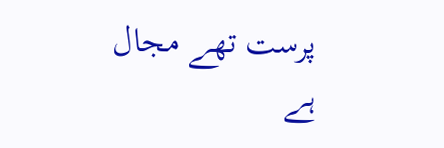پرست تھے مجال ہے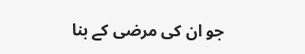جو ان کی مرضی کے بنا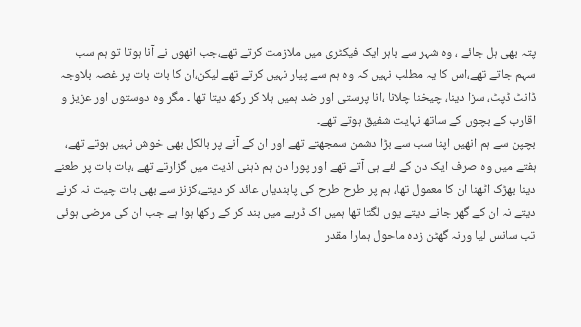پتہ بھی ہل جائے ، وہ شہر سے باہر ایک فیکٹری میں ملازمت کرتے تھے،جب انھوں نے آنا ہوتا تو ہم سب سہم جاتے تھے،اس کا یہ مطلب نہیں کہ وہ ہم سے پیار نہیں کرتے تھے لیکن،ان کا بات بات پر غصہ بلاوجہ ڈانٹ ڈپٹ، سزا دینا، چیخنا چلانا ،انا پرستی اور ضد ہمیں ہلا کر رکھ دیتا تھا ۔ مگر وہ دوستوں اور عزیز و اقارب کے بچوں کے ساتھ نہایت شفیق ہوتے تھے۔
بچپن سے ہم انھیں اپنا سب سے بڑا دشمن سمجھتے تھے اور ان کے آنے پر بالکل بھی خوش نہیں ہوتے تھے، ہفتے میں وہ صرف ایک دن کے لئے ہی آتے تھے اور پورا دن ہم ذہنی اذیت میں گزارتے تھے ،بات بات پر طعنے دینا بھڑک اٹھنا ان کا معمول تھا، ہم پر طرح طرح کی پابندیاں عائد کر دیتے،کزنز سے بھی بات چیت نہ کرنے دیتے نہ ان کے گھر جانے دیتے یوں لگتا تھا ہمیں اک ڈربے میں بند کر کے رکھا ہوا ہے جب ان کی مرضی ہوئی تب سانس لیا ورنہ گھٹن زدہ ماحول ہمارا مقدر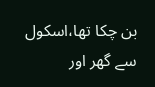بن چکا تھا،اسکول سے گھر اور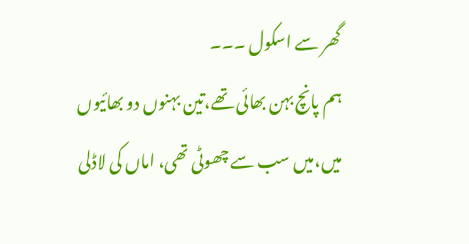گھر سے اسکول ۔۔۔
ہم پانچ بہن بھائی تھے،تین بہنوں دو بھائیوں میں،میں سب سے چھوٹی تھی، اماں کی لاڈلی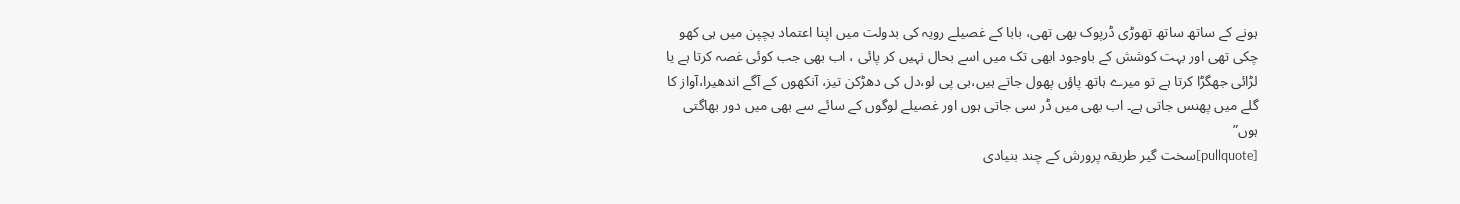ہونے کے ساتھ ساتھ تھوڑی ڈرپوک بھی تھی، بابا کے غصیلے رویہ کی بدولت میں اپنا اعتماد بچپن میں ہی کھو چکی تھی اور بہت کوشش کے باوجود ابھی تک میں اسے بحال نہیں کر پائی ، اب بھی جب کوئی غصہ کرتا ہے یا لڑائی جھگڑا کرتا ہے تو میرے ہاتھ پاؤں پھول جاتے ہیں،بی پی لو،دل کی دھڑکن تیز، آنکھوں کے آگے اندھیرا،آواز کا گلے میں پھنس جاتی ہے۔ اب بھی میں ڈر سی جاتی ہوں اور غصیلے لوگوں کے سائے سے بھی میں دور بھاگتی ہوں”
[pullquote]سخت گیر طریقہ پرورش کے چند بنیادی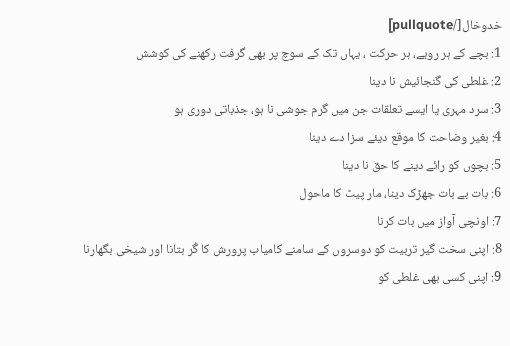خدوخال[/pullquote]
1: بچے کے ہر رویے، ہر حرکت ، یہاں تک کے سوچ پر بھی گرفت رکھنے کی کوشش
2: غلطی کی گنجائیش نا دینا
3: سرد مہری یا ایسے تعلقات جن میں گرم جوشی نا ہو، جذباتی دوری ہو
4: بغیر وضاحت کا موقع دیئے سزا دے دینا
5: بچوں کو رائے دینے کا حق نا دینا
6: بات بے بات جھڑک دینا، مار پیٹ کا ماحول
7: اونچی آواز میں بات کرنا
8: اپنی سخت گیر تربیت کو دوسروں کے سامنے کامیاب پرورش کا گُر بتانا اور شیخی بگھارنا
9: اپنی کسی بھی غلطی کو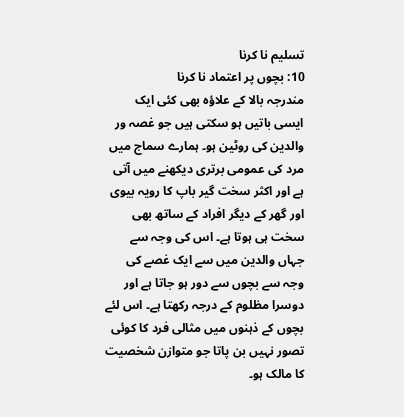تسلیم نا کرنا
10: بچوں پر اعتماد نا کرنا
مندرجہ بالا کے علاؤہ بھی کئی ایک ایسی باتیں ہو سکتی ہیں جو غصہ ور والدین کی روٹین ہو۔ ہمارے سماج میں مرد کی عمومی برتری دیکھنے میں آتی ہے اور اکثر سخت گیر باپ کا رویہ بیوی اور گھر کے دیگر افراد کے ساتھ بھی سخت ہی ہوتا ہے۔ اس کی وجہ سے جہاں والدین میں سے ایک غصے کی وجہ سے بچوں سے دور ہو جاتا ہے اور دوسرا مظلوم کے درجہ رکھتا ہے۔ اس لئے بچوں کے ذہنوں میں مثالی فرد کا کوئی تصور نہیں بن پاتا جو متوازن شخصیت کا مالک ہو۔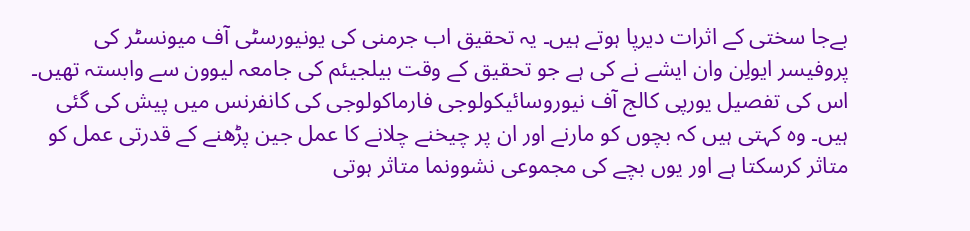بےجا سختی کے اثرات دیرپا ہوتے ہیں۔ یہ تحقیق اب جرمنی کی یونیورسٹی آف میونسٹر کی پروفیسر ایولِن وان ایشے نے کی ہے جو تحقیق کے وقت بیلجیئم کی جامعہ لیوون سے وابستہ تھیں۔ اس کی تفصیل یورپی کالج آف نیوروسائیکولوجی فارماکولوجی کی کانفرنس میں پیش کی گئی ہیں۔ وہ کہتی ہیں کہ بچوں کو مارنے اور ان پر چیخنے چلانے کا عمل جین پڑھنے کے قدرتی عمل کو متاثر کرسکتا ہے اور یوں بچے کی مجموعی نشوونما متاثر ہوتی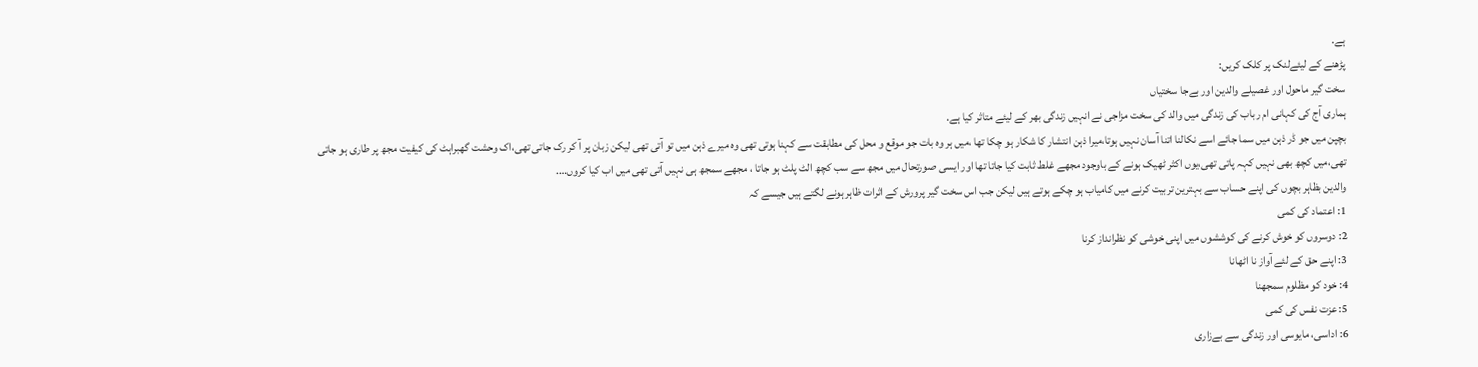ہے.
پڑھنے کے لیئےلنک پر کلک کریں:
سخت گیر ماحول اور غصیلے والدین اور بےجا سختیاں
ہماری آج کی کہانی ام رباب کی زندگی میں والد کی سخت مزاجی نے انہیں زندگی بھر کے لیئے متاثر کیا ہے.
بچپن میں جو ڈر ذہن میں سما جائے اسے نکالنا اتنا آسان نہیں ہوتا،میرا ذہن انتشار کا شکار ہو چکا تھا ،میں ہر وہ بات جو موقع و محل کی مطابقت سے کہنا ہوتی تھی وہ میرے ذہن میں تو آتی تھی لیکن زبان پر آ کر رک جاتی تھی،اک وحشت گھبراہٹ کی کیفیت مجھ پر طاری ہو جاتی تھی،میں کچھ بھی نہیں کہہ پاتی تھی،یوں اکثر ٹھیک ہونے کے باوجود مجھے غلط ثابت کیا جاتا تھا اور ایسی صورتحال میں مجھ سے سب کچھ الٹ پلٹ ہو جاتا ، مجھے سمجھ ہی نہیں آتی تھی میں اب کیا کروں….
والدین بظاہر بچوں کی اپنے حساب سے بہترین تربیت کرنے میں کامیاب ہو چکے ہوتے ہیں لیکن جب اس سخت گیر پرورش کے اثرات ظاہر ہونے لگتے ہیں جیسے کہ
1: اعتماد کی کمی
2: دوسروں کو خوش کرنے کی کوششوں میں اپنی خوشی کو نظرانداز کرنا
3: اپنے حق کے لئے آواز نا اٹھانا
4: خود کو مظلوم سمجھنا
5: عزت نفس کی کمی
6: اداسی، مایوسی اور زندگی سے بےزاری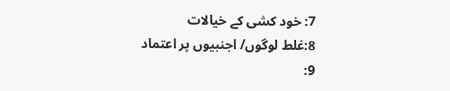7: خود کشی کے خیالات
8:غلط لوگوں/ اجنبیوں پر اعتماد
9: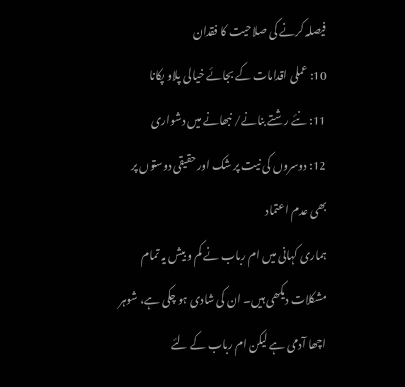فیصلہ کرنے کی صلاحیت کا فقدان
10: عملی اقدامات کے بجائے خیالی پلاو پکانا
11: نئے رشتے بنانے/ نبھانے میں دشواری
12: دوسروں کی نیت پر شک اور حقیقی دوستوں پر بھی عدم اعتماد
ہماری کہانی میں ام رباب نے کم و بیش یہ تمام مشکلات دیکھی ہیں۔ ان کی شادی ہو چکی ہے، شوہر اچھا آدمی ہے لیکن ام رباب کے لئے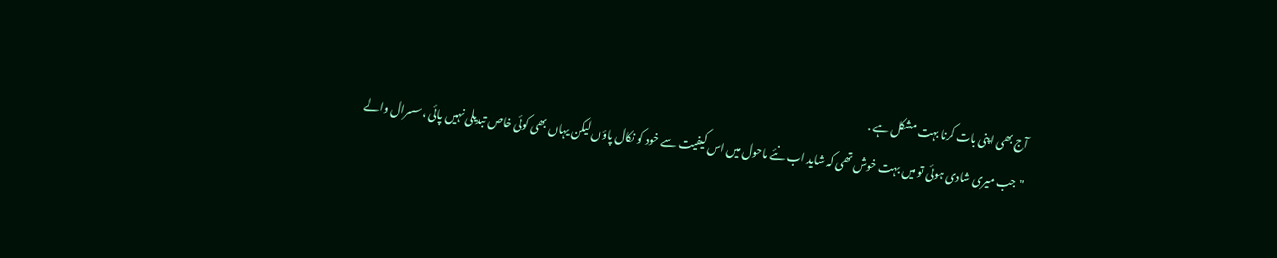آج بھی اپنی بات کرنا بہت مشکل ہے .
"جب میری شادی ہوئی تو میں بہت خوش تھی کہ شاید اب نئے ماحول میں اس کیفیت سے خود کو نکال پاؤں لیکن یہاں بھی کوئی خاص تبدیلی نہیں پائی ،سسرال والے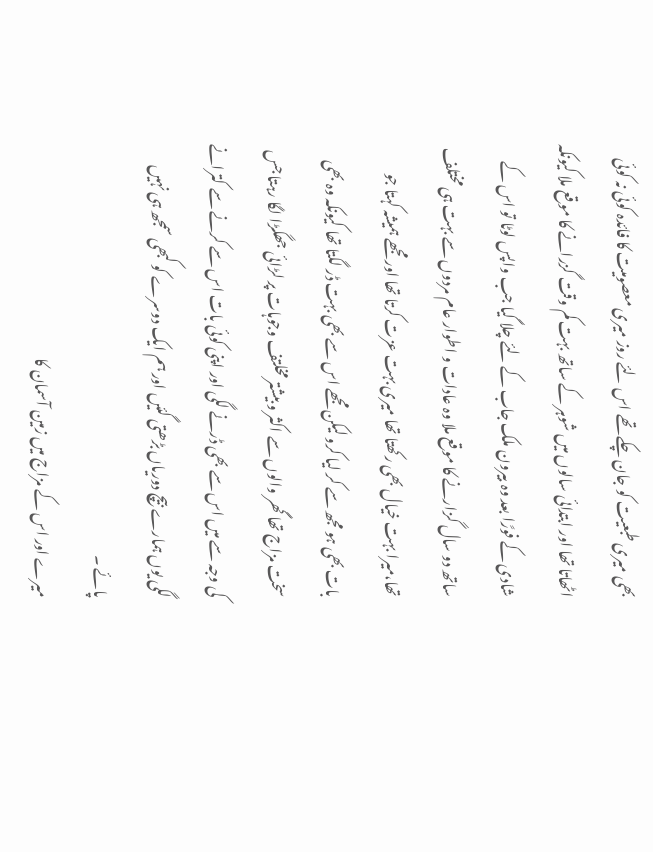بھی میری طبعیت کو جان چکے تھے اس لئے روز میری معصومیت کا فائدہ کوئی نہ کوئی اٹھاتا تھا اور ابتدائی سالوں میں شوہر کے ساتھ بہت کم وقت گزرانے کا موقع ملا کیونکہ شادی کے فورًا بعد وہ بیرون ملک جاب کے لئے چلا گیا جب واپس لوٹا تو اس کے ساتھ دو سال گزارنے کا موقع ملا وہ عادات و اطوار عام مردوں سے بہت ہی مختلف تھا،میرا بہت خیال بھی رکھتا تھا میری بہت عزت کرتا تھا اور مجھے ہمیشہ کہتا جو بات بھی ہو مجھ سے کر لیا کرو لیکن مجھے اس سے بھی بہت ڈر لگتا تھا کیونکہ وہ بھی سخت مزاج تھا گھر والوں سے اکثر و بیشتر مخلتف وجوہات پر لڑائی جھگڑا لگا رہتا جس کی وجہ سے میں اس سے بھی ڈرنے لگی اور اپنی کوئی بات اس سے کرنے سے کترانے لگی یوں ہمارے بیچ دوریاں بڑھتی گئیں اور ہم ایک دوسرے کو کبھی سمجھ ہی نہیں پائے ۔
میرے اور اس کے مزاج میں زمین آسمان کا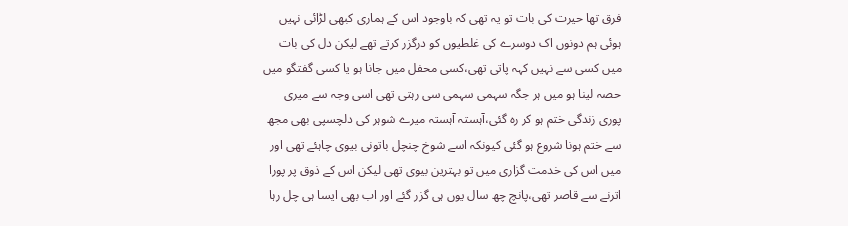فرق تھا حیرت کی بات تو یہ تھی کہ باوجود اس کے ہماری کبھی لڑائی نہیں ہوئی ہم دونوں اک دوسرے کی غلطیوں کو درگزر کرتے تھے لیکن دل کی بات میں کسی سے نہیں کہہ پاتی تھی،کسی محفل میں جانا ہو یا کسی گفتگو میں حصہ لینا ہو میں ہر جگہ سہمی سہمی سی رہتی تھی اسی وجہ سے میری پوری زندگی ختم ہو کر رہ گئی،آہستہ آہستہ میرے شوہر کی دلچسپی بھی مجھ سے ختم ہونا شروع ہو گئی کیونکہ اسے شوخ چنچل باتونی بیوی چاہئے تھی اور میں اس کی خدمت گزاری میں تو بہترین بیوی تھی لیکن اس کے ذوق پر پورا اترنے سے قاصر تھی،پانچ چھ سال یوں ہی گزر گئے اور اب بھی ایسا ہی چل رہا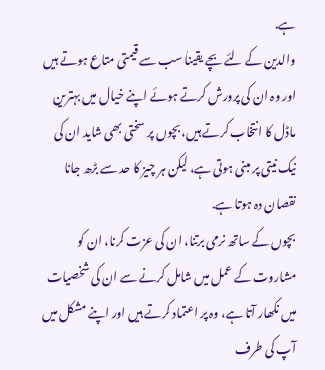ہے.
والدین کے لئے بچے یقیناٰ سب سے قیمتی متاع ہوتے ہیں اور وہ ان کی پرورش کرتے ہوئے اپنے خیال میں بہترین ماڈل کا انتخاب کرتے ہیں، بچوں پر سختی بھی شاید ان کی نیک نیتی پر مبنی ہوتی ہے، لیکن ہر چیز کا حد سے بڑھ جانا نقصان دہ ہوتا ہے.
بچوں کے ساتھ نرمی برتنا، ان کی عزت کرنا، ان کو مشاروت کے عمل میں شامل کرنے سے ان کی شخصیات میں نکھار آتا ہے، وہ پر اعتماد کرتے ہیں اور اپنے مشکل میں آپ کی طرف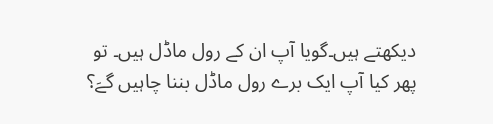دیکھتے ہیں۔گویا آپ ان کے رول ماڈل ہیں۔ تو پھر کیا آپ ایک برے رول ماڈل بننا چاہیں گےَ؟